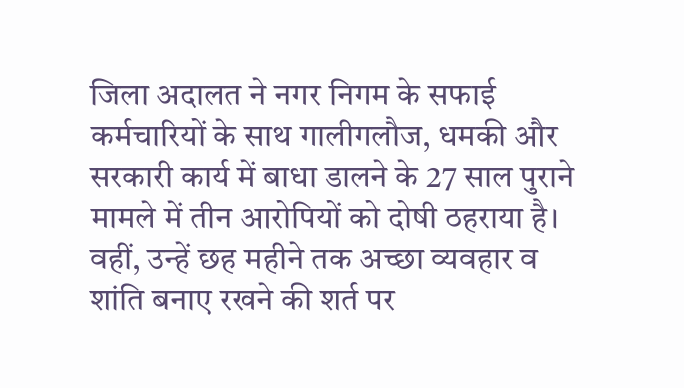जिला अदालत ने नगर निगम के सफाई कर्मचारियों के साथ गालीगलौज, धमकी और सरकारी कार्य में बाधा डालने के 27 साल पुराने मामले में तीन आरोपियों को दोषी ठहराया है। वहीं, उन्हें छह महीने तक अच्छा व्यवहार व शांति बनाए रखने की शर्त पर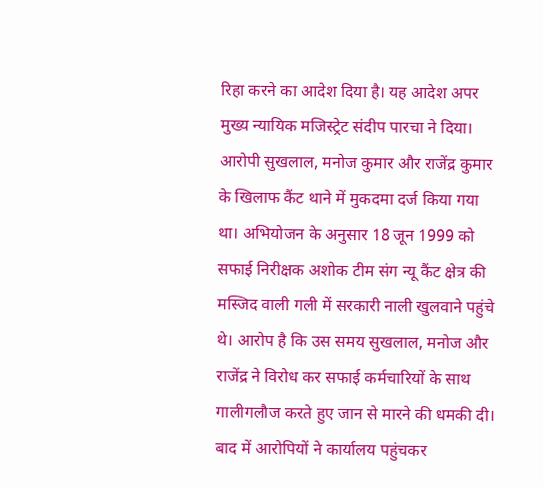रिहा करने का आदेश दिया है। यह आदेश अपर मुख्य न्यायिक मजिस्ट्रेट संदीप पारचा ने दिया।
आरोपी सुखलाल, मनोज कुमार और राजेंद्र कुमार के खिलाफ कैंट थाने में मुकदमा दर्ज किया गया था। अभियोजन के अनुसार 18 जून 1999 को सफाई निरीक्षक अशोक टीम संग न्यू कैंट क्षेत्र की मस्जिद वाली गली में सरकारी नाली खुलवाने पहुंचे थे। आरोप है कि उस समय सुखलाल, मनोज और राजेंद्र ने विरोध कर सफाई कर्मचारियों के साथ गालीगलौज करते हुए जान से मारने की धमकी दी। बाद में आरोपियों ने कार्यालय पहुंचकर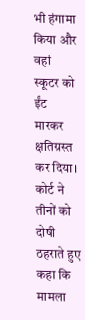भी हंगामा किया और वहां स्कूटर को ईंट मारकर क्षतिग्रस्त कर दिया।
कोर्ट ने तीनों को दोषी ठहराते हुए कहा कि मामला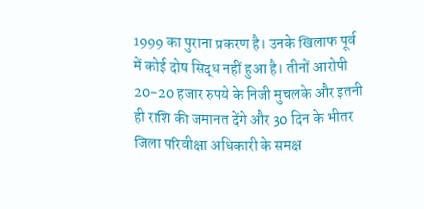1999 का पुराना प्रकरण है। उनके खिलाफ पूर्व में कोई दोष सिद्ध नहीं हुआ है। तीनों आरोपी 20-20 हजार रुपये के निजी मुचलके और इतनी ही राशि की जमानत देंगे और 30 दिन के भीतर जिला परिवीक्षा अधिकारी के समक्ष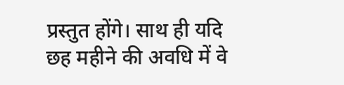प्रस्तुत होंगे। साथ ही यदि छह महीने की अवधि में वे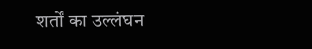शर्तों का उल्लंघन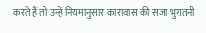करते हैं तो उन्हें नियमानुसार कारावास की सजा भुगतनी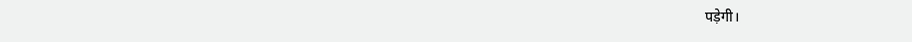पड़ेगी।